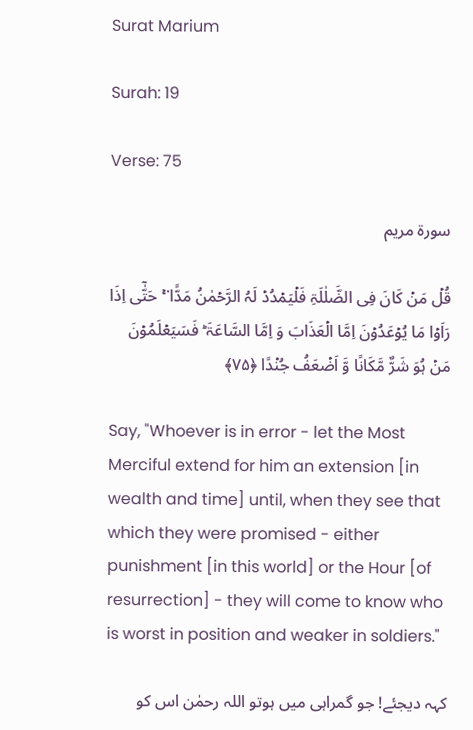Surat Marium

Surah: 19

Verse: 75

سورة مريم

قُلۡ مَنۡ کَانَ فِی الضَّلٰلَۃِ فَلۡیَمۡدُدۡ لَہُ الرَّحۡمٰنُ مَدًّا ۬ ۚ حَتّٰۤی اِذَا رَاَوۡا مَا یُوۡعَدُوۡنَ اِمَّا الۡعَذَابَ وَ اِمَّا السَّاعَۃَ ؕ فَسَیَعۡلَمُوۡنَ مَنۡ ہُوَ شَرٌّ مَّکَانًا وَّ اَضۡعَفُ جُنۡدًا ﴿۷۵﴾

Say, "Whoever is in error - let the Most Merciful extend for him an extension [in wealth and time] until, when they see that which they were promised - either punishment [in this world] or the Hour [of resurrection] - they will come to know who is worst in position and weaker in soldiers."

کہہ دیجئے! جو گمراہی میں ہوتو اللہ رحمٰن اس کو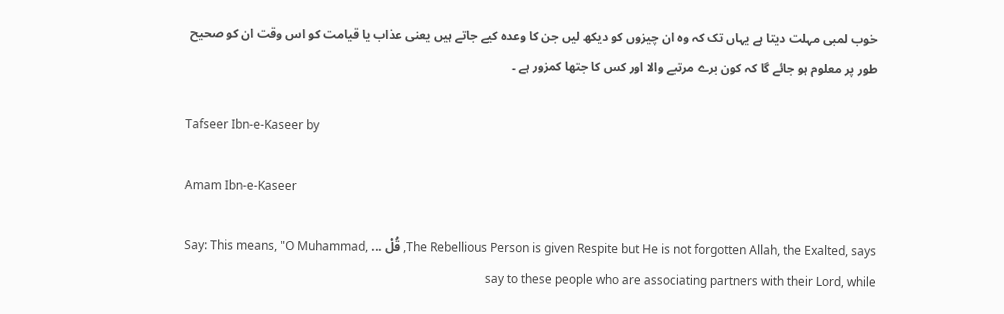خوب لمبی مہلت دیتا ہے یہاں تک کہ وہ ان چیزوں کو دیکھ لیں جن کا وعدہ کیے جاتے ہیں یعنی عذاب یا قیامت کو اس وقت ان کو صحیح طور پر معلوم ہو جائے گا کہ کون برے مرتبے والا اور کس کا جتھا کمزور ہے ۔

Tafseer Ibn-e-Kaseer by

Amam Ibn-e-Kaseer

The Rebellious Person is given Respite but He is not forgotten Allah, the Exalted, says, قُلْ ... Say: This means, "O Muhammad, say to these people who are associating partners with their Lord, while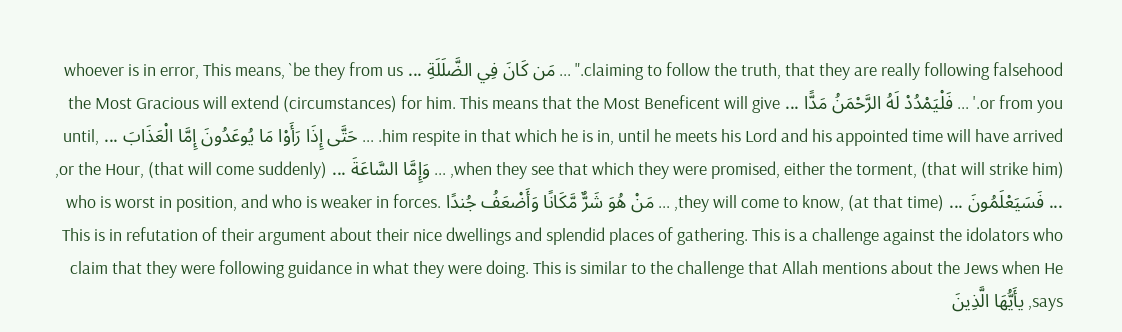claiming to follow the truth, that they are really following falsehood." ... مَن كَانَ فِي الضَّلَلَةِ ... whoever is in error, This means, `be they from us or from you.' ... فَلْيَمْدُدْ لَهُ الرَّحْمَنُ مَدًّا ... the Most Gracious will extend (circumstances) for him. This means that the Most Beneficent will give him respite in that which he is in, until he meets his Lord and his appointed time will have arrived. ... حَتَّى إِذَا رَأَوْا مَا يُوعَدُونَ إِمَّا الْعَذَابَ ... until, when they see that which they were promised, either the torment, (that will strike him), ... وَإِمَّا السَّاعَةَ ... or the Hour, (that will come suddenly), ... فَسَيَعْلَمُونَ ... they will come to know, (at that time), ... مَنْ هُوَ شَرٌّ مَّكَانًا وَأَضْعَفُ جُندًا who is worst in position, and who is weaker in forces. This is in refutation of their argument about their nice dwellings and splendid places of gathering. This is a challenge against the idolators who claim that they were following guidance in what they were doing. This is similar to the challenge that Allah mentions about the Jews when He says, يأَيُّهَا الَّذِينَ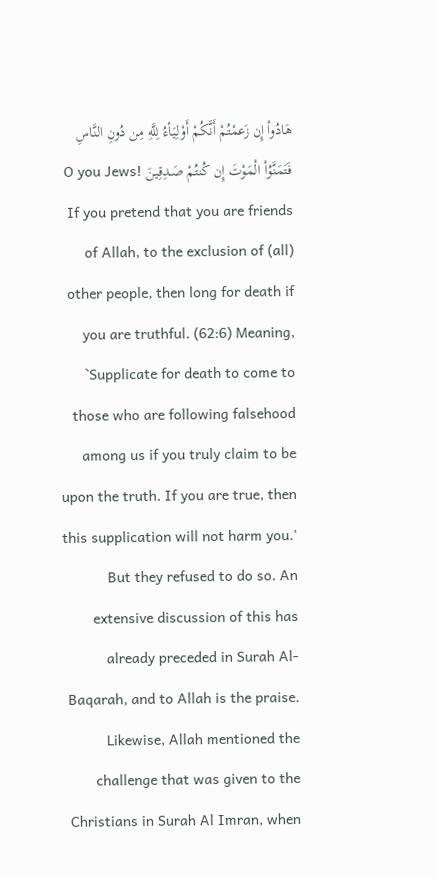هَادُواْ إِن زَعمْتُمْ أَنَّكُمْ أَوْلِيَأءُ لِلَّهِ مِن دُونِ النَّاسِ فَتَمَنَّوُاْ الْمَوْتَ إِن كُنتُمْ صَـدِقِينَ O you Jews! If you pretend that you are friends of Allah, to the exclusion of (all) other people, then long for death if you are truthful. (62:6) Meaning, `Supplicate for death to come to those who are following falsehood among us if you truly claim to be upon the truth. If you are true, then this supplication will not harm you.' But they refused to do so. An extensive discussion of this has already preceded in Surah Al-Baqarah, and to Allah is the praise. Likewise, Allah mentioned the challenge that was given to the Christians in Surah Al Imran, when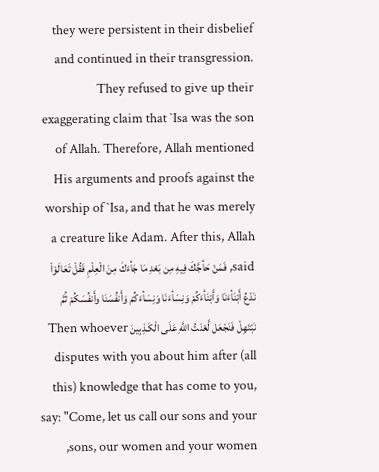they were persistent in their disbelief and continued in their transgression. They refused to give up their exaggerating claim that `Isa was the son of Allah. Therefore, Allah mentioned His arguments and proofs against the worship of `Isa, and that he was merely a creature like Adam. After this, Allah said, فَمَنْ حَأجَّكَ فِيهِ مِن بَعْدِ مَا جَأءَكَ مِنَ الْعِلْمِ فَقُلْ تَعَالَوْاْ نَدْعُ أَبْنَأءَنَا وَأَبْنَأءَكُمْ وَنِسَأءَنَا وَنِسَأءَكُمْ وَأَنفُسَنَا وأَنفُسَكُمْ ثُمَّ نَبْتَهِلْ فَنَجْعَل لَّعْنَتُ اللَّهِ عَلَى الْكَـذِبِينَ Then whoever disputes with you about him after (all this) knowledge that has come to you, say: "Come, let us call our sons and your sons, our women and your women,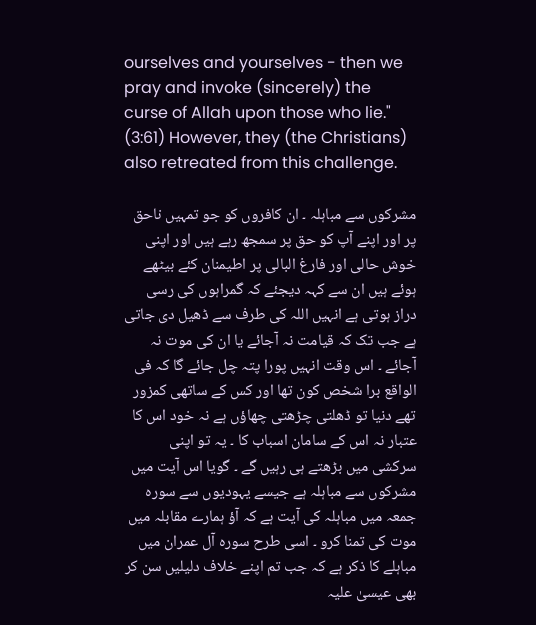ourselves and yourselves - then we pray and invoke (sincerely) the curse of Allah upon those who lie." (3:61) However, they (the Christians) also retreated from this challenge.

مشرکوں سے مباہلہ ۔ ان کافروں کو جو تمہیں ناحق پر اور اپنے آپ کو حق پر سمجھ رہے ہیں اور اپنی خوش حالی اور فارغ البالی پر اطیمنان کئے بیٹھے ہوئے ہیں ان سے کہہ دیجئے کہ گمراہوں کی رسی دراز ہوتی ہے انہیں اللہ کی طرف سے ڈھیل دی جاتی ہے جب تک کہ قیامت نہ آجائے یا ان کی موت نہ آجائے ۔ اس وقت انہیں پورا پتہ چل جائے گا کہ فی الواقع برا شخص کون تھا اور کس کے ساتھی کمزور تھے دنیا تو ڈھلتی چڑھتی چھاؤں ہے نہ خود اس کا عتبار نہ اس کے سامان اسباب کا ۔ یہ تو اپنی سرکشی میں بڑھتے ہی رہیں گے ۔ گویا اس آیت میں مشرکوں سے مباہلہ ہے جیسے یہودیوں سے سورہ جمعہ میں مباہلہ کی آیت ہے کہ آؤ ہمارے مقابلہ میں موت کی تمنا کرو ۔ اسی طرح سورہ آل عمران میں مباہلے کا ذکر ہے کہ جب تم اپنے خلاف دلیلیں سن کر بھی عیسیٰ علیہ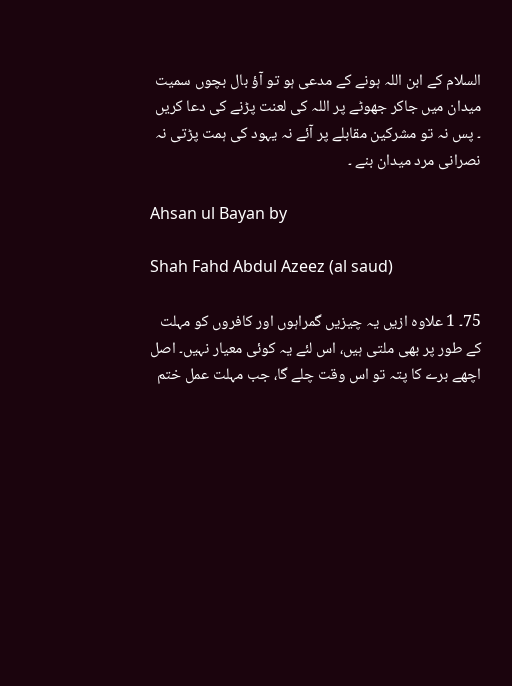السلام کے ابن اللہ ہونے کے مدعی ہو تو آؤ بال بچوں سمیت میدان میں جاکر جھوٹے پر اللہ کی لعنت پڑنے کی دعا کریں ۔ پس نہ تو مشرکین مقابلے پر آئے نہ یہود کی ہمت پڑتی نہ نصرانی مرد میدان بنے ۔

Ahsan ul Bayan by

Shah Fahd Abdul Azeez (al saud)

75۔ 1 علاوہ ازیں یہ چیزیں گمراہوں اور کافروں کو مہلت کے طور پر بھی ملتی ہیں، اس لئے یہ کوئی معیار نہیں۔ اصل اچھے برے کا پتہ تو اس وقت چلے گا، جب مہلت عمل ختم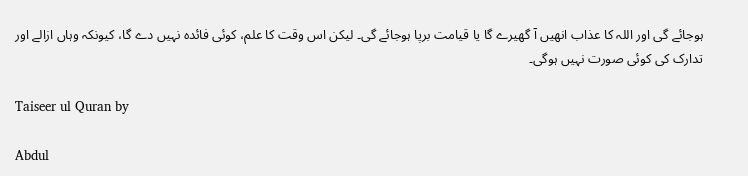ہوجائے گی اور اللہ کا عذاب انھیں آ گھیرے گا یا قیامت برپا ہوجائے گی۔ لیکن اس وقت کا علم، کوئی فائدہ نہیں دے گا، کیونکہ وہاں ازالے اور تدارک کی کوئی صورت نہیں ہوگی۔

Taiseer ul Quran by

Abdul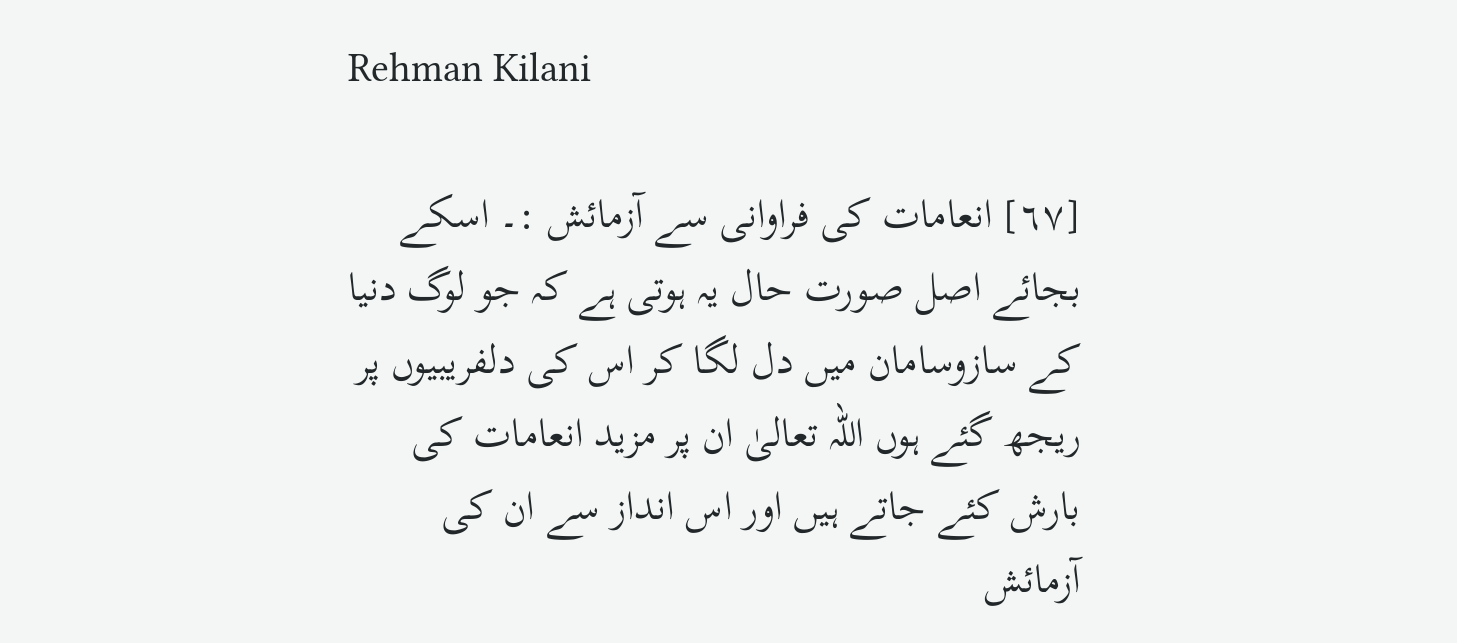Rehman Kilani

[٦٧] انعامات کی فراوانی سے آزمائش :۔ اسکے بجائے اصل صورت حال یہ ہوتی ہے کہ جو لوگ دنیا کے سازوسامان میں دل لگا کر اس کی دلفریبیوں پر ریجھ گئے ہوں اللہ تعالیٰ ان پر مزید انعامات کی بارش کئے جاتے ہیں اور اس انداز سے ان کی آزمائش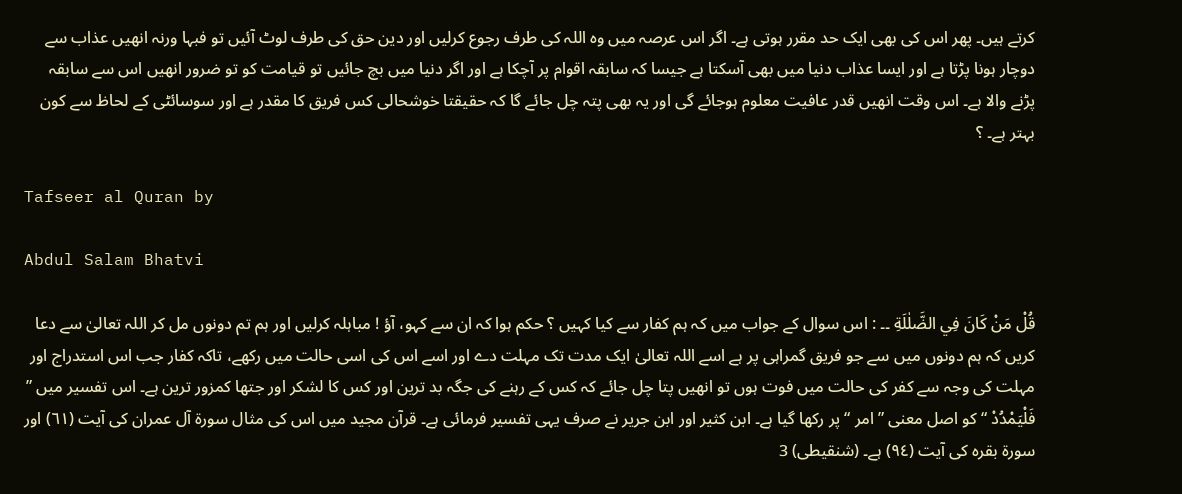کرتے ہیں۔ پھر اس کی بھی ایک حد مقرر ہوتی ہے۔ اگر اس عرصہ میں وہ اللہ کی طرف رجوع کرلیں اور دین حق کی طرف لوٹ آئیں تو فبہا ورنہ انھیں عذاب سے دوچار ہونا پڑتا ہے اور ایسا عذاب دنیا میں بھی آسکتا ہے جیسا کہ سابقہ اقوام پر آچکا ہے اور اگر دنیا میں بچ جائیں تو قیامت کو تو ضرور انھیں اس سے سابقہ پڑنے والا ہے۔ اس وقت انھیں قدر عافیت معلوم ہوجائے گی اور یہ بھی پتہ چل جائے گا کہ حقیقتا خوشحالی کس فریق کا مقدر ہے اور سوسائٹی کے لحاظ سے کون بہتر ہے۔ ؟

Tafseer al Quran by

Abdul Salam Bhatvi

قُلْ مَنْ كَانَ فِي الضَّلٰلَةِ ۔۔ : اس سوال کے جواب میں کہ ہم کفار سے کیا کہیں ؟ حکم ہوا کہ ان سے کہو، آؤ ! مباہلہ کرلیں اور ہم تم دونوں مل کر اللہ تعالیٰ سے دعا کریں کہ ہم دونوں میں سے جو فریق گمراہی پر ہے اسے اللہ تعالیٰ ایک مدت تک مہلت دے اور اسے اس کی اسی حالت میں رکھے، تاکہ کفار جب اس استدراج اور مہلت کی وجہ سے کفر کی حالت میں فوت ہوں تو انھیں پتا چل جائے کہ کس کے رہنے کی جگہ بد ترین اور کس کا لشکر اور جتھا کمزور ترین ہے۔ اس تفسیر میں ” فَلْيَمْدُدْ “ کو اصل معنی ” امر “ پر رکھا گیا ہے۔ ابن کثیر اور ابن جریر نے صرف یہی تفسیر فرمائی ہے۔ قرآن مجید میں اس کی مثال سورة آل عمران کی آیت (٦١) اور سورة بقرہ کی آیت (٩٤) ہے۔ (شنقیطی) 3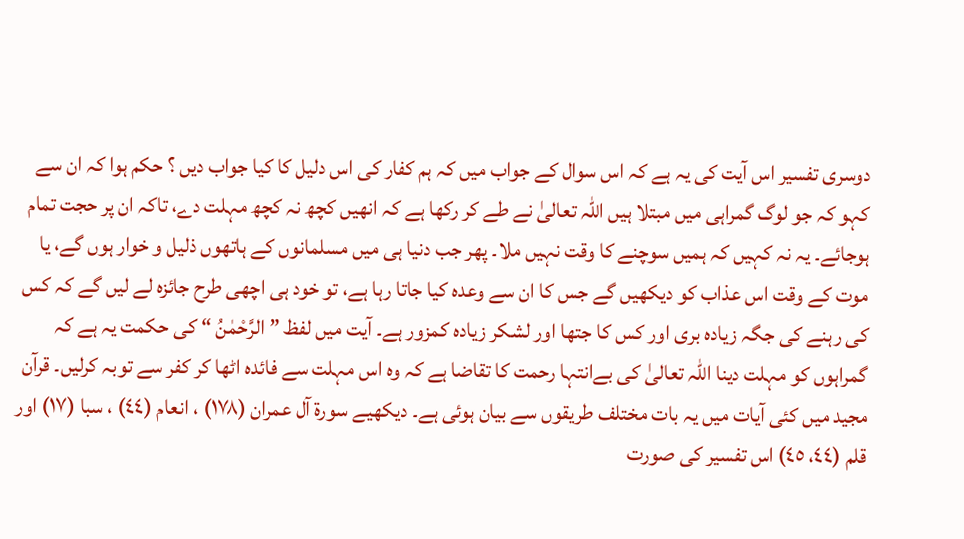دوسری تفسیر اس آیت کی یہ ہے کہ اس سوال کے جواب میں کہ ہم کفار کی اس دلیل کا کیا جواب دیں ؟ حکم ہوا کہ ان سے کہو کہ جو لوگ گمراہی میں مبتلا ہیں اللہ تعالیٰ نے طے کر رکھا ہے کہ انھیں کچھ نہ کچھ مہلت دے، تاکہ ان پر حجت تمام ہوجائے۔ یہ نہ کہیں کہ ہمیں سوچنے کا وقت نہیں ملا۔ پھر جب دنیا ہی میں مسلمانوں کے ہاتھوں ذلیل و خوار ہوں گے، یا موت کے وقت اس عذاب کو دیکھیں گے جس کا ان سے وعدہ کیا جاتا رہا ہے، تو خود ہی اچھی طرح جائزہ لے لیں گے کہ کس کی رہنے کی جگہ زیادہ بری اور کس کا جتھا اور لشکر زیادہ کمزور ہے۔ آیت میں لفظ ” الرَّحْمٰنُ “ کی حکمت یہ ہے کہ گمراہوں کو مہلت دینا اللہ تعالیٰ کی بےانتہا رحمت کا تقاضا ہے کہ وہ اس مہلت سے فائدہ اٹھا کر کفر سے توبہ کرلیں۔ قرآن مجید میں کئی آیات میں یہ بات مختلف طریقوں سے بیان ہوئی ہے۔ دیکھیے سورة آل عمران (١٧٨) ، انعام (٤٤) ، سبا (١٧) اور قلم (٤٤، ٤٥) اس تفسیر کی صورت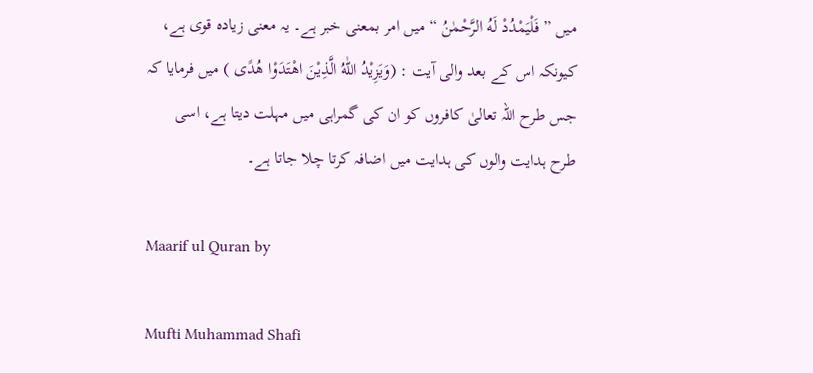میں ” فَلْيَمْدُدْ لَهُ الرَّحْمٰنُ “ میں امر بمعنی خبر ہے۔ یہ معنی زیادہ قوی ہے، کیونکہ اس کے بعد والی آیت : (وَيَزِيْدُ اللّٰهُ الَّذِيْنَ اهْتَدَوْا هُدًى ) میں فرمایا کہ جس طرح اللہ تعالیٰ کافروں کو ان کی گمراہی میں مہلت دیتا ہے، اسی طرح ہدایت والوں کی ہدایت میں اضافہ کرتا چلا جاتا ہے۔

Maarif ul Quran by

Mufti Muhammad Shafi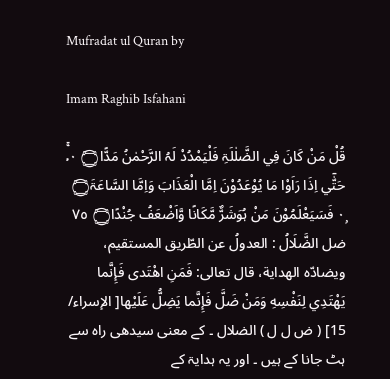Mufradat ul Quran by

Imam Raghib Isfahani

قُلْ مَنْ كَانَ فِي الضَّلٰلَۃِ فَلْيَمْدُدْ لَہُ الرَّحْمٰنُ مَدًّا۝ ٠ۥۚ حَتّٰٓي اِذَا رَاَوْا مَا يُوْعَدُوْنَ اِمَّا الْعَذَابَ وَاِمَّا السَّاعَۃَ۝ ٠ۭ فَسَيَعْلَمُوْنَ مَنْ ہُوَشَرٌّ مَّكَانًا وَّاَضْعَفُ جُنْدًا۝ ٧٥ ضل الضَّلَالُ : العدولُ عن الطّريق المستقیم، ويضادّه الهداية، قال تعالی: فَمَنِ اهْتَدى فَإِنَّما يَهْتَدِي لِنَفْسِهِ وَمَنْ ضَلَّ فَإِنَّما يَضِلُّ عَلَيْها[ الإسراء/ 15] ( ض ل ل ) الضلال ۔ کے معنی سیدھی راہ سے ہٹ جانا کے ہیں ۔ اور یہ ہدایۃ کے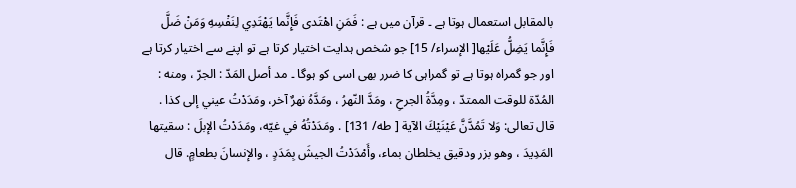بالمقابل استعمال ہوتا ہے ۔ قرآن میں ہے : فَمَنِ اهْتَدى فَإِنَّما يَهْتَدِي لِنَفْسِهِ وَمَنْ ضَلَّ فَإِنَّما يَضِلُّ عَلَيْها[ الإسراء/ 15] جو شخص ہدایت اختیار کرتا ہے تو اپنے سے اختیار کرتا ہے اور جو گمراہ ہوتا ہے تو گمراہی کا ضرر بھی اسی کو ہوگا ۔ مد أصل المَدّ : الجرّ ، ومنه : المُدّة للوقت الممتدّ ، ومِدَّةُ الجرحِ ، ومَدَّ النّهرُ ، ومَدَّهُ نهرٌ آخر، ومَدَدْتُ عيني إلى كذا . قال تعالی: وَلا تَمُدَّنَّ عَيْنَيْكَ الآية [ طه/ 131] . ومَدَدْتُهُ في غيّه، ومَدَدْتُ الإبلَ : سقیتها المَدِيدَ ، وهو بزر ودقیق يخلطان بماء، وأَمْدَدْتُ الجیشَ بِمَدَدٍ ، والإنسانَ بطعامٍ. قال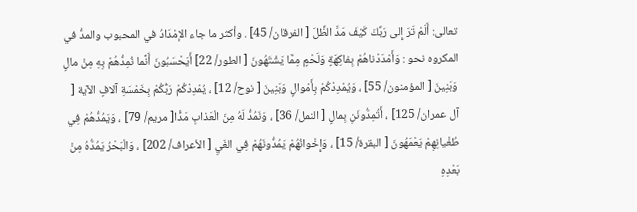تعالی: أَلَمْ تَرَ إِلى رَبِّكَ كَيْفَ مَدَّ الظِّلَ [ الفرقان/ 45] . وأكثر ما جاء الإمْدَادُ في المحبوب والمدُّ في المکروه نحو : وَأَمْدَدْناهُمْ بِفاكِهَةٍ وَلَحْمٍ مِمَّا يَشْتَهُونَ [ الطور/ 22] أَيَحْسَبُونَ أَنَّما نُمِدُّهُمْ بِهِ مِنْ مالٍ وَبَنِينَ [ المؤمنون/ 55] ، وَيُمْدِدْكُمْ بِأَمْوالٍ وَبَنِينَ [ نوح/ 12] ، يُمْدِدْكُمْ رَبُّكُمْ بِخَمْسَةِ آلافٍ الآية [ آل عمران/ 125] ، أَتُمِدُّونَنِ بِمالٍ [ النمل/ 36] ، وَنَمُدُّ لَهُ مِنَ الْعَذابِ مَدًّا[ مریم/ 79] ، وَيَمُدُّهُمْ فِي طُغْيانِهِمْ يَعْمَهُونَ [ البقرة/ 15] ، وَإِخْوانُهُمْ يَمُدُّونَهُمْ فِي الغَيِ [ الأعراف/ 202] ، وَالْبَحْرُ يَمُدُّهُ مِنْ بَعْدِهِ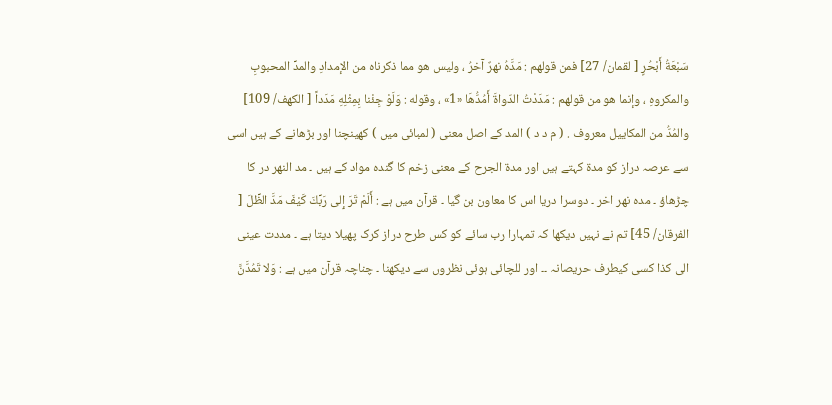سَبْعَةُ أَبْحُرٍ [ لقمان/ 27] فمن قولهم : مَدَّهُ نهرٌ آخرُ ، ولیس هو مما ذکرناه من الإمدادِ والمدِّ المحبوبِ والمکروهِ ، وإنما هو من قولهم : مَدَدْتُ الدّواةَ أَمُدُّهَا «1» ، وقوله : وَلَوْ جِئْنا بِمِثْلِهِ مَدَداً [ الكهف/ 109] والمُدُّ من المکاييل معروف . ( م د د ) المد کے اصل معنی ( لمبائی میں ) کهينچنا اور بڑھانے کے ہیں اسی سے عرصہ دراز کو مدۃ کہتے ہیں اور مدۃ الجرح کے معنی زخم کا گندہ مواد کے ہیں ۔ مد النھر در کا چڑھاؤ ۔ مدہ نھر اخر ۔ دوسرا دریا اس کا معاون بن گیا ۔ قرآن میں ہے : أَلَمْ تَرَ إِلى رَبِّكَ كَيْفَ مَدَّ الظِّلَ [ الفرقان/ 45] تم نے نہیں دیکھا کہ تمہارا رب سائے کو کس طرح دراز کرک پھیلا دیتا ہے ۔ مددت عینی الی کذا کسی کیطرف حریصانہ ۔۔ اور للچائی ہوئی نظروں سے دیکھنا ۔ چناچہ قرآن میں ہے : وَلا تَمُدَّنَّ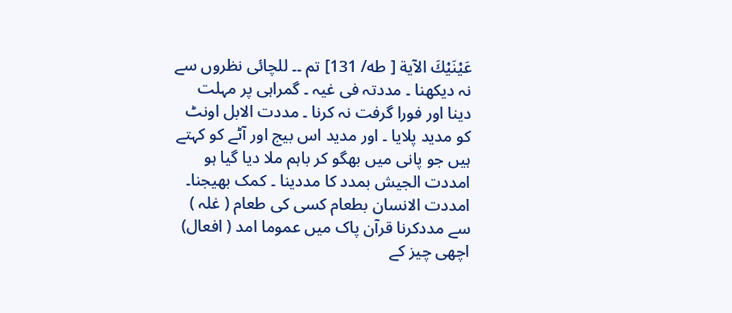عَيْنَيْكَ الآية [ طه/ 131] تم ۔۔ للچائی نظروں سے نہ دیکھنا ۔ مددتہ فی غیہ ۔ گمراہی پر مہلت دینا اور فورا گرفت نہ کرنا ۔ مددت الابل اونٹ کو مدید پلایا ۔ اور مدید اس بیج اور آٹے کو کہتے ہیں جو پانی میں بھگو کر باہم ملا دیا گیا ہو امددت الجیش بمدد کا مددینا ۔ کمک بھیجنا۔ امددت الانسان بطعام کسی کی طعام ( غلہ ) سے مددکرنا قرآن پاک میں عموما امد ( افعال) اچھی چیز کے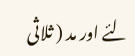لئے اور مد ( ثلاثی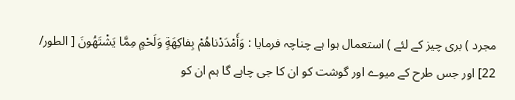مجرد ) بری چیز کے لئے ) استعمال ہوا ہے چناچہ فرمایا : وَأَمْدَدْناهُمْ بِفاكِهَةٍ وَلَحْمٍ مِمَّا يَشْتَهُونَ [ الطور/ 22] اور جس طرح کے میوے اور گوشت کو ان کا جی چاہے گا ہم ان کو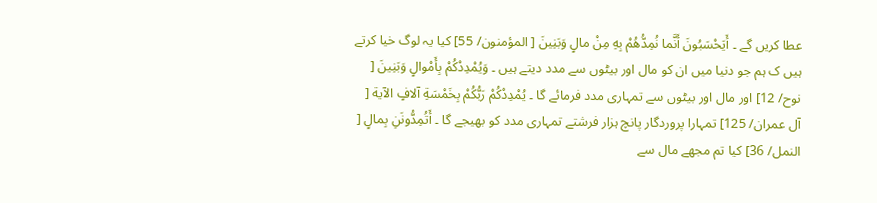عطا کریں گے ۔ أَيَحْسَبُونَ أَنَّما نُمِدُّهُمْ بِهِ مِنْ مالٍ وَبَنِينَ [ المؤمنون/ 55] کیا یہ لوگ خیا کرتے ہیں ک ہم جو دنیا میں ان کو مال اور بیٹوں سے مدد دیتے ہیں ۔ وَيُمْدِدْكُمْ بِأَمْوالٍ وَبَنِينَ [ نوح/ 12] اور مال اور بیٹوں سے تمہاری مدد فرمائے گا ۔ يُمْدِدْكُمْ رَبُّكُمْ بِخَمْسَةِ آلافٍ الآية [ آل عمران/ 125] تمہارا پروردگار پانچ ہزار فرشتے تمہاری مدد کو بھیجے گا ۔ أَتُمِدُّونَنِ بِمالٍ [ النمل/ 36] کیا تم مجھے مال سے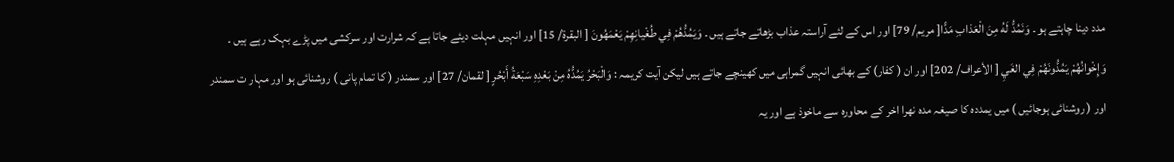مدد دینا چاہتے ہو ۔ وَنَمُدُّ لَهُ مِنَ الْعَذابِ مَدًّا[ مریم/ 79] اور اس کے لئے آراستہ عذاب بڑھاتے جاتے ہیں ۔ وَيَمُدُّهُمْ فِي طُغْيانِهِمْ يَعْمَهُونَ [ البقرة/ 15] اور انہیں مہلت دیئے جاتا ہے کہ شرارت اور سرکشی میں پڑے بہک رہے ہیں ۔ وَإِخْوانُهُمْ يَمُدُّونَهُمْ فِي الغَيِ [ الأعراف/ 202] اور ان ( کفار) کے بھائی انہیں گمراہی میں کھینچے جاتے ہیں لیکن آیت کریمہ : وَالْبَحْرُ يَمُدُّهُ مِنْ بَعْدِهِ سَبْعَةُ أَبْحُرٍ [ لقمان/ 27] اور سمندر ( کا تمام پانی ) روشنائی ہو اور مہار ت سمندر اور ( روشنائی ہوجائیں ) میں یمددہ کا صیغہ مدہ نھرا اخر کے محاورہ سے ماخوذ ہے اور یہ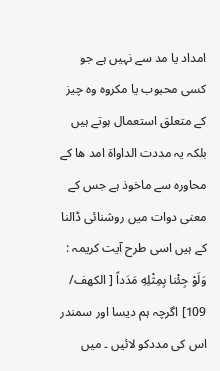امداد یا مد سے نہیں ہے جو کسی محبوب یا مکروہ وہ چیز کے متعلق استعمال ہوتے ہیں بلکہ یہ مددت الداواۃ امد ھا کے محاورہ سے ماخوذ ہے جس کے معنی دوات میں روشنائی ڈالنا کے ہیں اسی طرح آیت کریمہ : وَلَوْ جِئْنا بِمِثْلِهِ مَدَداً [ الكهف/ 109] اگرچہ ہم دیسا اور سمندر اس کی مددکو لائیں ۔ میں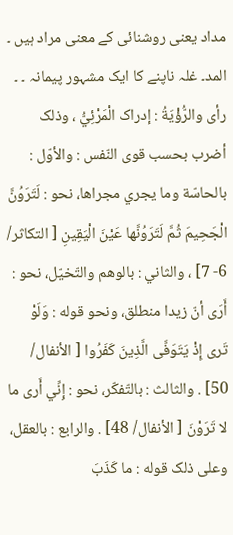مداد یعنی روشنائی کے معنی مراد ہیں ۔ المد۔ غلہ ناپنے کا ایک مشہور پیمانہ ۔ ۔ رأى والرُّؤْيَةُ : إدراک الْمَرْئِيُّ ، وذلک أضرب بحسب قوی النّفس : والأوّل : بالحاسّة وما يجري مجراها، نحو : لَتَرَوُنَّ الْجَحِيمَ ثُمَّ لَتَرَوُنَّها عَيْنَ الْيَقِينِ [ التکاثر/ 6- 7] ، والثاني : بالوهم والتّخيّل، نحو : أَرَى أنّ زيدا منطلق، ونحو قوله : وَلَوْ تَرى إِذْ يَتَوَفَّى الَّذِينَ كَفَرُوا [ الأنفال/ 50] . والثالث : بالتّفكّر، نحو : إِنِّي أَرى ما لا تَرَوْنَ [ الأنفال/ 48] . والرابع : بالعقل، وعلی ذلک قوله : ما كَذَبَ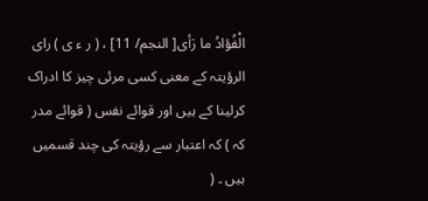الْفُؤادُ ما رَأى[ النجم/ 11] ، ( ر ء ی ) رای الرؤیتہ کے معنی کسی مرئی چیز کا ادراک کرلینا کے ہیں اور قوائے نفس ( قوائے مدر کہ ) کہ اعتبار سے رؤیتہ کی چند قسمیں ہیں ۔ (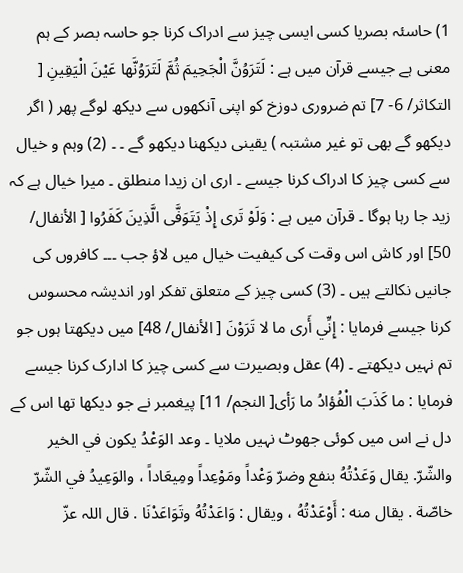1) حاسئہ بصریا کسی ایسی چیز سے ادراک کرنا جو حاسہ بصر کے ہم معنی ہے جیسے قرآن میں ہے : لَتَرَوُنَّ الْجَحِيمَ ثُمَّ لَتَرَوُنَّها عَيْنَ الْيَقِينِ [ التکاثر/ 6- 7] تم ضروری دوزخ کو اپنی آنکھوں سے دیکھ لوگے پھر ( اگر دیکھو گے بھی تو غیر مشتبہ ) یقینی دیکھنا دیکھو گے ۔ ۔ (2) وہم و خیال سے کسی چیز کا ادراک کرنا جیسے ۔ اری ان زیدا منطلق ۔ میرا خیال ہے کہ زید جا رہا ہوگا ۔ قرآن میں ہے : وَلَوْ تَرى إِذْ يَتَوَفَّى الَّذِينَ كَفَرُوا [ الأنفال/ 50] اور کاش اس وقت کی کیفیت خیال میں لاؤ جب ۔۔۔ کافروں کی جانیں نکالتے ہیں ۔ (3) کسی چیز کے متعلق تفکر اور اندیشہ محسوس کرنا جیسے فرمایا : إِنِّي أَرى ما لا تَرَوْنَ [ الأنفال/ 48] میں دیکھتا ہوں جو تم نہیں دیکھتے ۔ (4) عقل وبصیرت سے کسی چیز کا ادارک کرنا جیسے فرمایا : ما كَذَبَ الْفُؤادُ ما رَأى[ النجم/ 11] پیغمبر نے جو دیکھا تھا اس کے دل نے اس میں کوئی جھوٹ نہیں ملایا ۔ وعد الوَعْدُ يكون في الخیر والشّرّ. يقال وَعَدْتُهُ بنفع وضرّ وَعْداً ومَوْعِداً ومِيعَاداً ، والوَعِيدُ في الشّرّ خاصّة . يقال منه : أَوْعَدْتُهُ ، ويقال : وَاعَدْتُهُ وتَوَاعَدْنَا . قال اللہ عزّ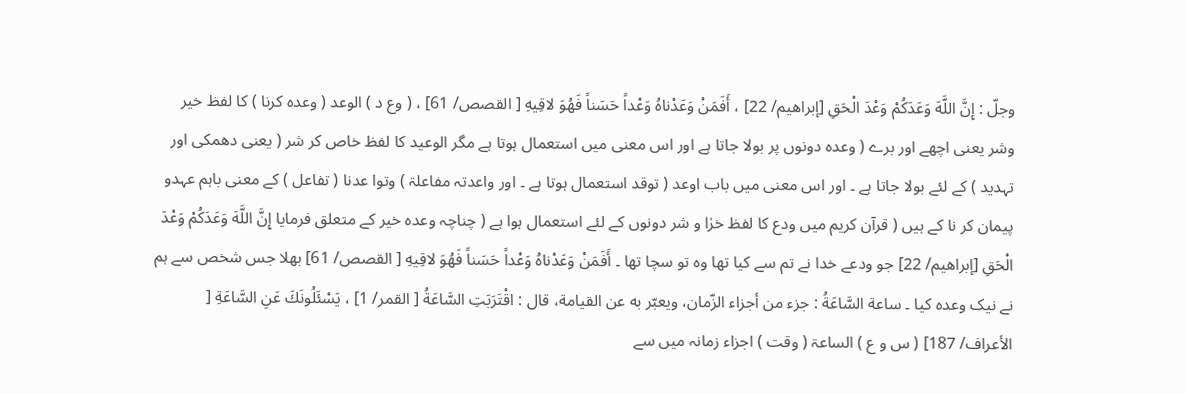وجلّ : إِنَّ اللَّهَ وَعَدَكُمْ وَعْدَ الْحَقِ [إبراهيم/ 22] ، أَفَمَنْ وَعَدْناهُ وَعْداً حَسَناً فَهُوَ لاقِيهِ [ القصص/ 61] ، ( وع د ) الوعد ( وعدہ کرنا ) کا لفظ خیر وشر یعنی اچھے اور برے ( وعدہ دونوں پر بولا جاتا ہے اور اس معنی میں استعمال ہوتا ہے مگر الوعید کا لفظ خاص کر شر ( یعنی دھمکی اور تہدید ) کے لئے بولا جاتا ہے ۔ اور اس معنی میں باب اوعد ( توقد استعمال ہوتا ہے ۔ اور واعدتہ مفاعلۃ ) وتوا عدنا ( تفاعل ) کے معنی باہم عہدو پیمان کر نا کے ہیں ( قرآن کریم میں ودع کا لفظ خرٰا و شر دونوں کے لئے استعمال ہوا ہے ( چناچہ وعدہ خیر کے متعلق فرمایا إِنَّ اللَّهَ وَعَدَكُمْ وَعْدَ الْحَقِ [إبراهيم/ 22] جو ودعے خدا نے تم سے کیا تھا وہ تو سچا تھا ۔ أَفَمَنْ وَعَدْناهُ وَعْداً حَسَناً فَهُوَ لاقِيهِ [ القصص/ 61] بھلا جس شخص سے ہم نے نیک وعدہ کیا ۔ ساعة السَّاعَةُ : جزء من أجزاء الزّمان، ويعبّر به عن القیامة، قال : اقْتَرَبَتِ السَّاعَةُ [ القمر/ 1] ، يَسْئَلُونَكَ عَنِ السَّاعَةِ [ الأعراف/ 187] ( س و ع ) الساعۃ ( وقت ) اجزاء زمانہ میں سے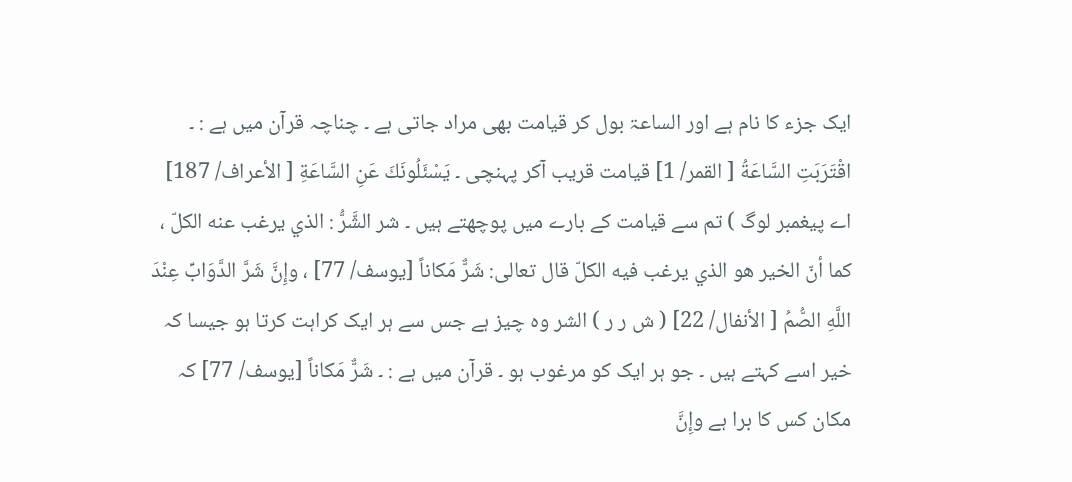ایک جزء کا نام ہے اور الساعۃ بول کر قیامت بھی مراد جاتی ہے ۔ چناچہ قرآن میں ہے : ۔ اقْتَرَبَتِ السَّاعَةُ [ القمر/ 1] قیامت قریب آکر پہنچی ۔ يَسْئَلُونَكَ عَنِ السَّاعَةِ [ الأعراف/ 187] اے پیغمبر لوگ ) تم سے قیامت کے بارے میں پوچھتے ہیں ۔ شر الشَّرُّ : الذي يرغب عنه الكلّ ، كما أنّ الخیر هو الذي يرغب فيه الكلّ قال تعالی: شَرٌّ مَکاناً [يوسف/ 77] ، وإِنَّ شَرَّ الدَّوَابِّ عِنْدَ اللَّهِ الصُّمُ [ الأنفال/ 22] ( ش ر ر ) الشر وہ چیز ہے جس سے ہر ایک کراہت کرتا ہو جیسا کہ خیر اسے کہتے ہیں ۔ جو ہر ایک کو مرغوب ہو ۔ قرآن میں ہے : ۔ شَرٌّ مَکاناً [يوسف/ 77] کہ مکان کس کا برا ہے وإِنَّ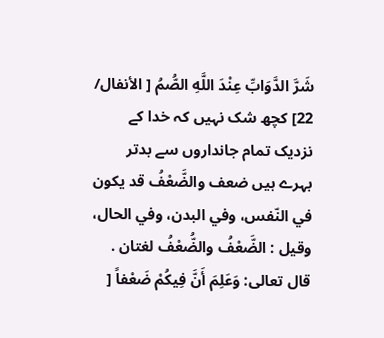شَرَّ الدَّوَابِّ عِنْدَ اللَّهِ الصُّمُ [ الأنفال/ 22] کچھ شک نہیں کہ خدا کے نزدیک تمام جانداروں سے بدتر بہرے ہیں ضعف والضَّعْفُ قد يكون في النّفس، وفي البدن، وفي الحال، وقیل : الضَّعْفُ والضُّعْفُ لغتان . قال تعالی: وَعَلِمَ أَنَّ فِيكُمْ ضَعْفاً [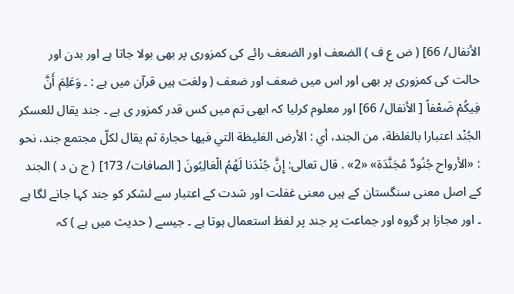الأنفال/ 66] ( ض ع ف ) الضعف اور الضعف رائے کی کمزوری پر بھی بولا جاتا ہے اور بدن اور حالت کی کمزوری پر بھی اور اس میں ضعف اور ضعف ( ولغت ہیں قرآن میں ہے : ۔ وَعَلِمَ أَنَّ فِيكُمْ ضَعْفاً [ الأنفال/ 66] اور معلوم کرلیا کہ ابھی تم میں کس قدر کمزور ی ہے ۔ جند يقال للعسکر الجُنْد اعتبارا بالغلظة، من الجند، أي : الأرض الغلیظة التي فيها حجارة ثم يقال لكلّ مجتمع جند، نحو : «الأرواح جُنُودٌ مُجَنَّدَة» «2» . قال تعالی: إِنَّ جُنْدَنا لَهُمُ الْغالِبُونَ [ الصافات/ 173] ( ج ن د ) الجند کے اصل معنی سنگستان کے ہیں معنی غفلت اور شدت کے اعتبار سے لشکر کو جند کہا جانے لگا ہے ۔ اور مجازا ہر گروہ اور جماعت پر جند پر لفظ استعمال ہوتا ہے ۔ جیسے ( حدیث میں ہے ) کہ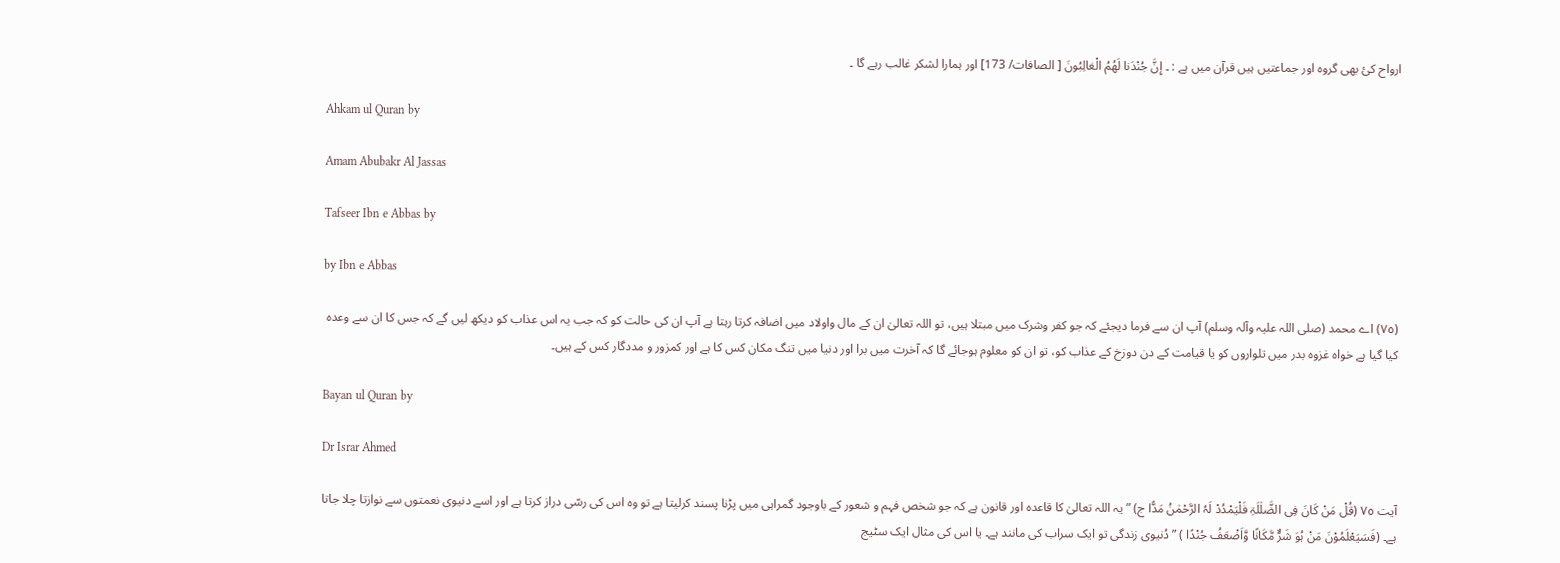ارواح کئ بھی گروہ اور جماعتیں ہیں قرآن میں ہے : ۔ إِنَّ جُنْدَنا لَهُمُ الْغالِبُونَ [ الصافات/ 173] اور ہمارا لشکر غالب رہے گا ۔

Ahkam ul Quran by

Amam Abubakr Al Jassas

Tafseer Ibn e Abbas by

by Ibn e Abbas

(٧٥) اے محمد (صلی اللہ علیہ وآلہ وسلم) آپ ان سے فرما دیجئے کہ جو کفر وشرک میں مبتلا ہیں، تو اللہ تعالیٰ ان کے مال واولاد میں اضافہ کرتا رہتا ہے آپ ان کی حالت کو کہ جب یہ اس عذاب کو دیکھ لیں گے کہ جس کا ان سے وعدہ کیا گیا ہے خواہ غزوہ بدر میں تلواروں کو یا قیامت کے دن دوزخ کے عذاب کو، تو ان کو معلوم ہوجائے گا کہ آخرت میں برا اور دنیا میں تنگ مکان کس کا ہے اور کمزور و مددگار کس کے ہیں۔

Bayan ul Quran by

Dr Israr Ahmed

آیت ٧٥ (قُلْ مَنْ کَانَ فِی الضَّلٰلَۃِ فَلْیَمْدُدْ لَہُ الرَّحْمٰنُ مَدًّا ج) ” یہ اللہ تعالیٰ کا قاعدہ اور قانون ہے کہ جو شخص فہم و شعور کے باوجود گمراہی میں پڑنا پسند کرلیتا ہے تو وہ اس کی رسّی دراز کرتا ہے اور اسے دنیوی نعمتوں سے نوازتا چلا جاتا ہے۔ (فَسَیَعْلَمُوْنَ مَنْ ہُوَ شَرٌّ مَّکَانًا وَّاَضْعَفُ جُنْدًا ) ” دُنیوی زندگی تو ایک سراب کی مانند ہے۔ یا اس کی مثال ایک سٹیج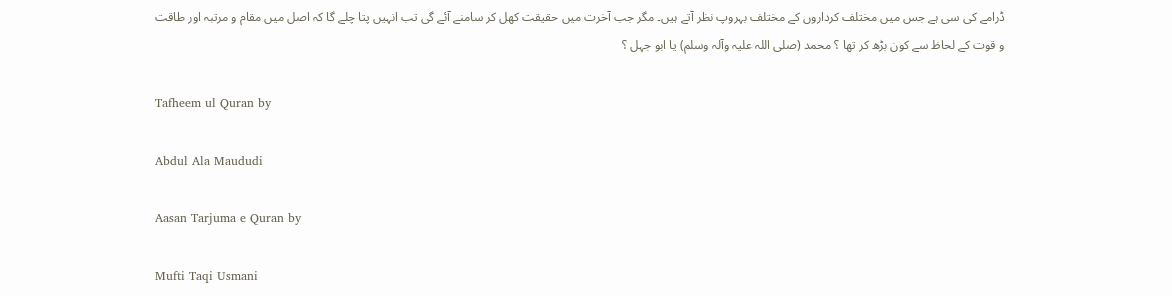ڈرامے کی سی ہے جس میں مختلف کرداروں کے مختلف بہروپ نظر آتے ہیں۔ مگر جب آخرت میں حقیقت کھل کر سامنے آئے گی تب انہیں پتا چلے گا کہ اصل میں مقام و مرتبہ اور طاقت و قوت کے لحاظ سے کون بڑھ کر تھا ؟ محمد (صلی اللہ علیہ وآلہ وسلم) یا ابو جہل ؟

Tafheem ul Quran by

Abdul Ala Maududi

Aasan Tarjuma e Quran by

Mufti Taqi Usmani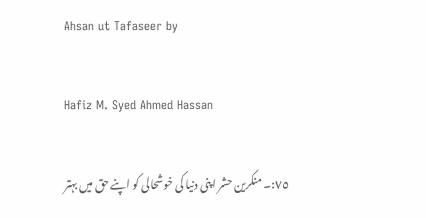Ahsan ut Tafaseer by

Hafiz M. Syed Ahmed Hassan

٧٥:۔ منکرین حشر اپنی دنیا کی خوشحالی کو اپنے حق میں بہتر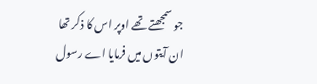جو سمجھتے تھے اوپر اس کا ذکر تھا ان آیتوں میں فرمایا اے رسول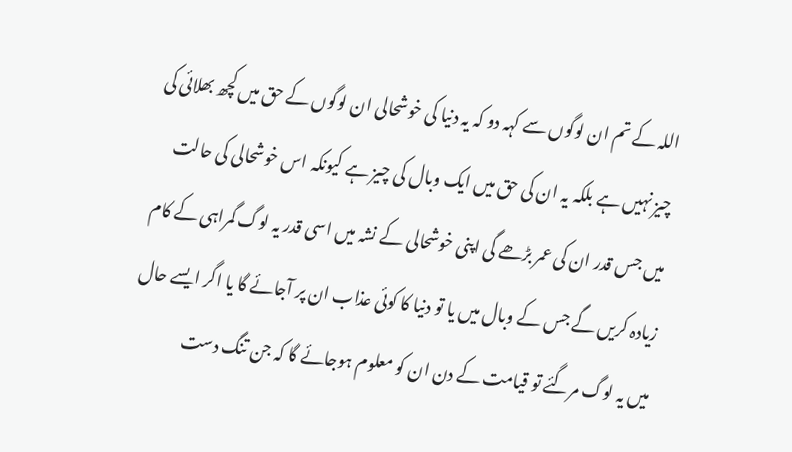اللہ کے تم ان لوگوں سے کہہ دو کہ یہ دنیا کی خوشحالی ان لوگوں کے حق میں کچھ بھلائی کی چیز نہیں ہے بلکہ یہ ان کی حق میں ایک وبال کی چیز ہے کیونکہ اس خوشحالی کی حالت میں جس قدر ان کی عمر بڑھے گی اپنی خوشحالی کے نشہ میں اسی قدر یہ لوگ گمراہی کے کام زیادہ کریں گے جس کے وبال میں یا تو دنیا کا کوئی عذاب ان پر آجائے گا یا اگر ایسے حال میں یہ لوگ مرگئے تو قیامت کے دن ان کو معلوم ہوجائے گا کہ جن تنگ دست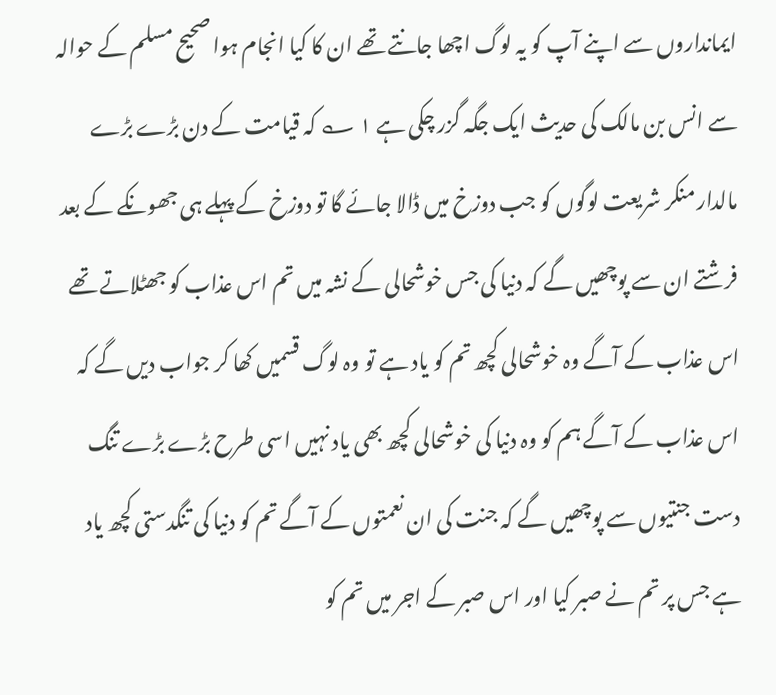ایمانداروں سے اپنے آپ کو یہ لوگ اچھا جانتے تھے ان کا کیا انجام ہوا صحیح مسلم کے حوالہ سے انس بن مالک کی حدیث ایک جگہ گزر چکی ہے ١ ؎ کہ قیامت کے دن بڑے بڑے مالدار منکر شریعت لوگوں کو جب دوزخ میں ڈالا جائے گا تو دوزخ کے پہلے ہی جھونکے کے بعد فرشتے ان سے پوچھیں گے کہ دنیا کی جس خوشحالی کے نشہ میں تم اس عذاب کو جھٹلاتے تھے اس عذاب کے آگے وہ خوشحالی کچھ تم کو یاد ہے تو وہ لوگ قسمیں کھا کر جواب دیں گے کہ اس عذاب کے آگے ہم کو وہ دنیا کی خوشحالی کچھ بھی یاد نہیں اسی طرح بڑے بڑے تنگ دست جنتیوں سے پوچھیں گے کہ جنت کی ان نعمتوں کے آگے تم کو دنیا کی تنگدستی کچھ یاد ہے جس پر تم نے صبر کیا اور اس صبر کے اجر میں تم کو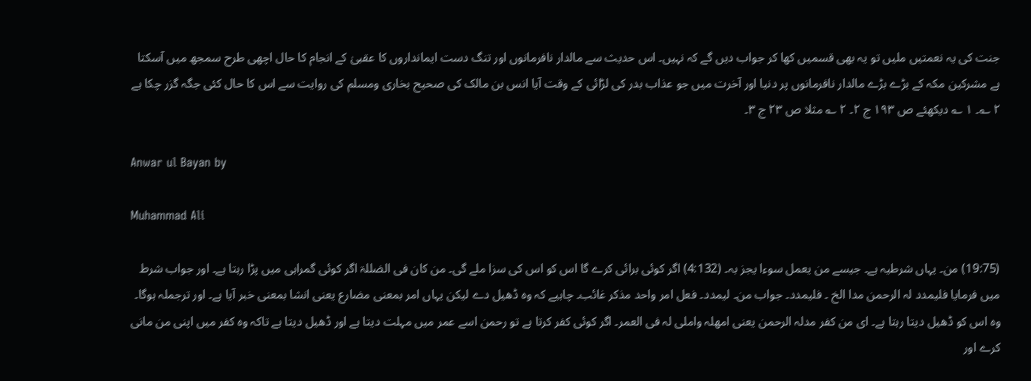جنت کی یہ نعمتیں ملیں تو یہ بھی قسمیں کھا کر جواب دیں گے کہ نہیں۔ اس حدیث سے مالدار نافرمانوں اور تنگ دست ایمانداروں کا عقبیٰ کے انجام کا حال اچھی طرح سمجھ میں آسکتا ہے مشرکین مکہ کے بڑے بڑے مالدار نافرمانوں پر دنیا اور آخرت میں جو عذاب بدر کی لڑائی کے وقت آیا انس بن مالک کی صحیح بخاری ومسلم کی روایت سے اس کا حال کئی جگہ گزر چکا ہے ٢ ؎۔ ١ ؎ دیکھئے ص ١٩٣ ج ٢۔ ٢ ؎ مثلا ص ٢٣ ج ٣۔

Anwar ul Bayan by

Muhammad Ali

(19:75) من۔ یہاں شرطیہ ہے۔ جیسے من یعمل سوءا یجز بہ۔ (4:132) اگر کوئی برائی کرے گا اس کو اس کی سزا ملے گی۔ من کان فی الضللۃ اگر کوئی گمراہی میں پڑا رہتا ہے۔ اور جواب شرط میں فرمایا فلیمدد لہ الرحمن مدا الخ ۔ فلیمدد۔ جواب من۔ لیمدد۔ فعل امر واحد مذکر غائب۔ چاہیے کہ وہ ڈھیل دے لیکن یہاں امر بمعنی مضارع یعنی انشا بمعنی خبر آیا ہے۔ اور ترجملہ ہوگا۔ وہ اس کو ڈھیل دیتا رہتا ہے۔ ای من کفر مدلہ الرحمن یعنی امھلہ واملی لہ فی العمر۔ اگر کوئی کفر کرتا ہے تو رحمن اسے عمر میں مہلت دیتا ہے اور ڈھیل دیتا ہے تاکہ وہ کفر میں اپنی من مانی کرے اور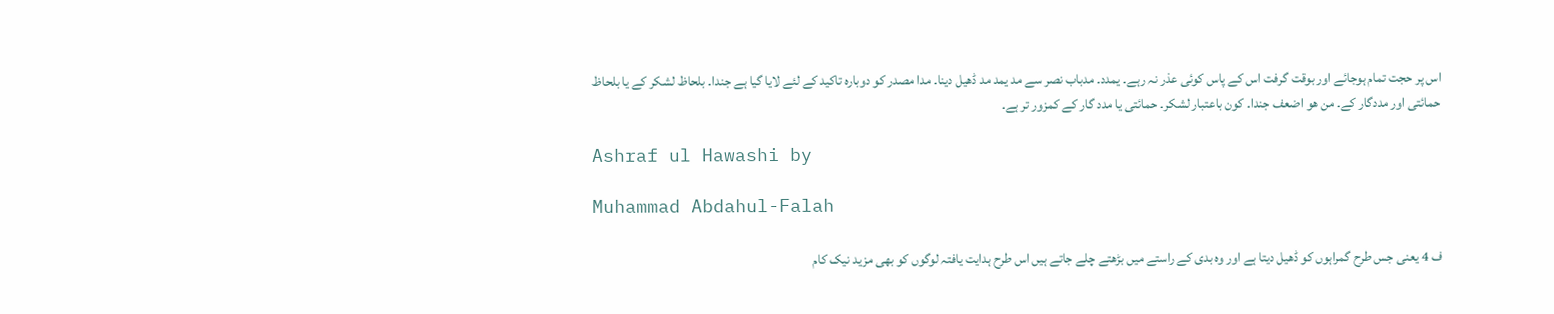اس پر حجت تمام ہوجائے اور بوقت گرفت اس کے پاس کوئی عذر نہ رہے۔ یمدد۔ مدباب نصر سے مد یمد مد ڈھیل دینا۔ مدا مصدر کو دوبارہ تاکید کے لئے لایا گیا ہے جندا۔ بلحاظ لشکر کے یا بلحاظ حمائتی اور مددگار کے۔ من ھو اضعف جندا۔ کون باعتبار لشکر۔ حمائتی یا مدد گار کے کمزور تر ہے۔

Ashraf ul Hawashi by

Muhammad Abdahul-Falah

ف 4 یعنی جس طرح گمراہوں کو ڈھیل دیتا ہے اور وہ بدی کے راستے میں بڑھتے چلے جاتے ہیں اس طرح ہدایت یافتہ لوگوں کو بھی مزید نیک کام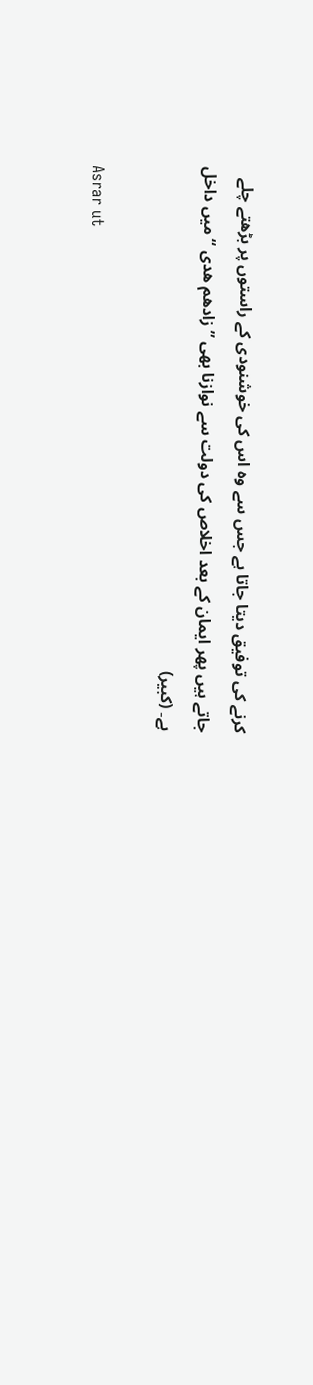کرنے کی توفیق دیتا جاتا ہے جس سے وہ اس کی خوشنودی کے راستوں پر بڑھتے چلے جاتے ہیں پھر ایمان کے بعد اخلاص کی دولت سے نوازنا بھی ” زادھم ھدی “ میں داخل ہے۔ (کبیر)

Asrar ut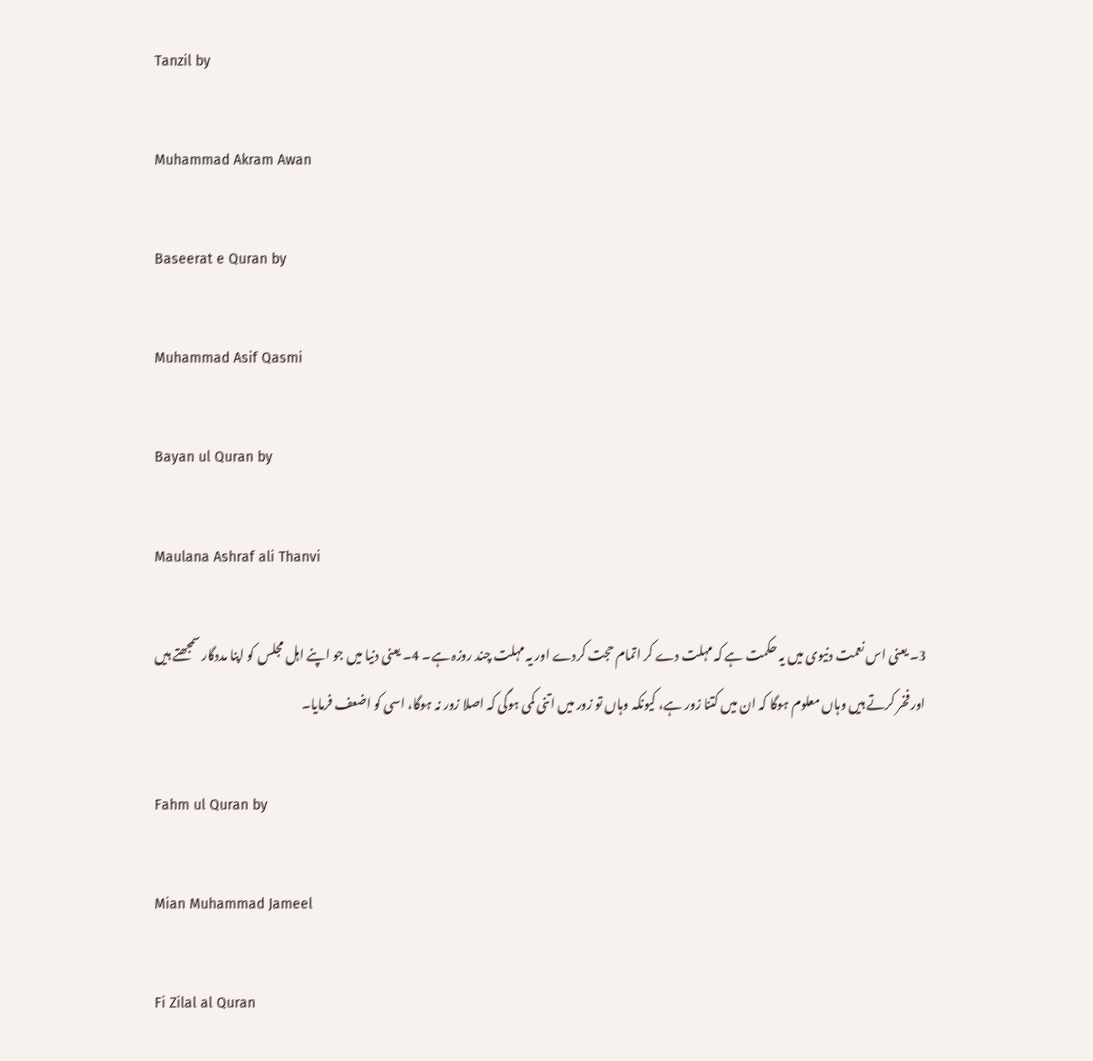Tanzil by

Muhammad Akram Awan

Baseerat e Quran by

Muhammad Asif Qasmi

Bayan ul Quran by

Maulana Ashraf ali Thanvi

3۔ یعنی اس نعمت دنیوی میں یہ حکمت ہے کہ مہلت دے کر اتمام حجت کردے اور یہ مہلت چند روزہ ہے۔ 4۔ یعنی دنیا میں جو اپنے اہل مجلس کو اپنا مددگار سمجھتے ہیں اور فخر کرتے ہیں وہاں معلوم ہوگا کہ ان میں کتنا زور ہے، کیونکہ وہاں تو زور میں اتنی کمی ہوگی کہ اصلا زور نہ ہوگا، اسی کو اضعف فرمایا۔

Fahm ul Quran by

Mian Muhammad Jameel

Fi Zilal al Quran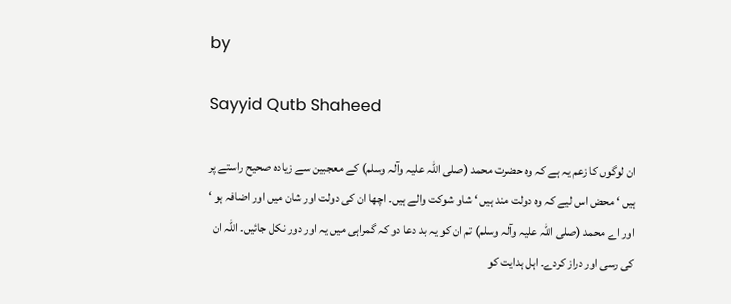by

Sayyid Qutb Shaheed

ان لوگوں کا زعم یہ ہے کہ وہ حضرت محمد (صلی اللہ علیہ وآلہ وسلم) کے معجبین سے زیادہ صحیح راستے پر ہیں ‘ محض اس لیے کہ وہ دولت مند ہیں ‘ شاو شوکت والے ہیں۔ اچھا ان کی دولت اور شان میں اور اضافہ ہو ‘ اور اے محمد (صلی اللہ علیہ وآلہ وسلم) تم ان کو یہ بد دعا دو کہ گمراہی میں یہ اور دور نکل جائیں۔ اللہ ان کی رسی اور دراز کردے۔ اہل ہدایت کو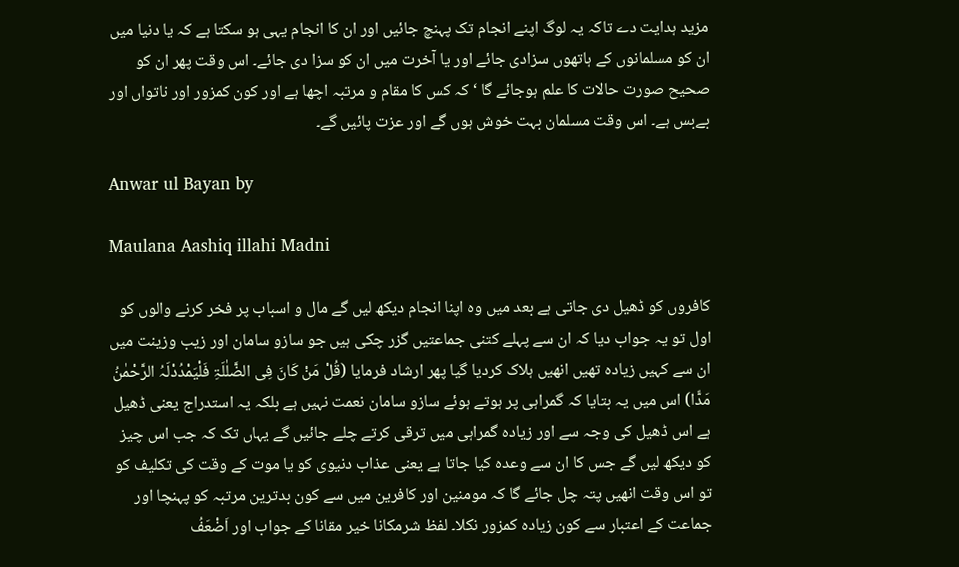مزید ہدایت دے تاکہ یہ لوگ اپنے انجام تک پہنچ جائیں اور ان کا انجام یہی ہو سکتا ہے کہ یا دنیا میں ان کو مسلمانوں کے ہاتھوں سزادی جائے اور یا آخرت میں ان کو سزا دی جائے۔ اس وقت پھر ان کو صحیح صورت حالات کا علم ہوجائے گا ‘ کہ کس کا مقام و مرتبہ اچھا ہے اور کون کمزور اور ناتواں اور بےبس ہے۔ اس وقت مسلمان بہت خوش ہوں گے اور عزت پائیں گے۔

Anwar ul Bayan by

Maulana Aashiq illahi Madni

کافروں کو ڈھیل دی جاتی ہے بعد میں وہ اپنا انجام دیکھ لیں گے مال و اسباب پر فخر کرنے والوں کو اول تو یہ جواب دیا کہ ان سے پہلے کتنی جماعتیں گزر چکی ہیں جو سازو سامان اور زیب وزینت میں ان سے کہیں زیادہ تھیں انھیں ہلاک کردیا گیا پھر ارشاد فرمایا (قُلْ مَنْ کَانَ فِی الضَّلٰلَۃِ فَلْیَمْدُدْلَہُ الرَّحْمٰنُ مَدًّا) اس میں یہ بتایا کہ گمراہی پر ہوتے ہوئے سازو سامان نعمت نہیں ہے بلکہ یہ استدراج یعنی ڈھیل ہے اس ڈھیل کی وجہ سے اور زیادہ گمراہی میں ترقی کرتے چلے جائیں گے یہاں تک کہ جب اس چیز کو دیکھ لیں گے جس کا ان سے وعدہ کیا جاتا ہے یعنی عذاب دنیوی کو یا موت کے وقت کی تکلیف کو تو اس وقت انھیں پتہ چل جائے گا کہ مومنین اور کافرین میں سے کون بدترین مرتبہ کو پہنچا اور جماعت کے اعتبار سے کون زیادہ کمزور نکلا۔ لفظ شرمکانا خیر مقانا کے جواب اور اَضْعَفُ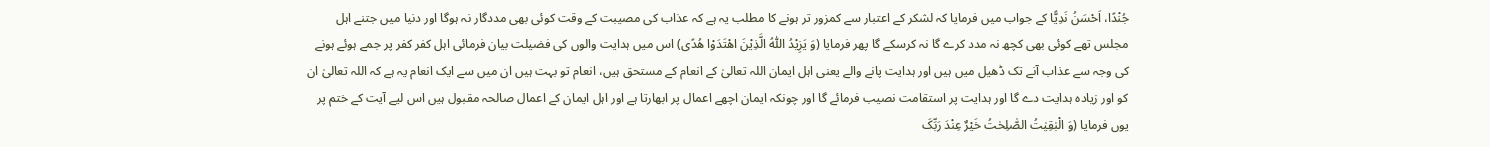جُنْدًا، اَحْسَنُ نَدِیًّا کے جواب میں فرمایا کہ لشکر کے اعتبار سے کمزور تر ہونے کا مطلب یہ ہے کہ عذاب کی مصیبت کے وقت کوئی بھی مددگار نہ ہوگا اور دنیا میں جتنے اہل مجلس تھے کوئی بھی کچھ نہ مدد کرے گا نہ کرسکے گا پھر فرمایا (وَ یَزِیْدُ اللّٰہُ الَّذِیْنَ اھْتَدَوْا ھُدًی) اس میں ہدایت والوں کی فضیلت بیان فرمائی اہل کفر کفر پر جمے ہوئے ہونے کی وجہ سے عذاب آنے تک ڈھیل میں ہیں اور ہدایت پانے والے یعنی اہل ایمان اللہ تعالیٰ کے انعام کے مستحق ہیں، انعام تو بہت ہیں ان میں سے ایک انعام یہ ہے کہ اللہ تعالیٰ ان کو اور زیادہ ہدایت دے گا اور ہدایت پر استقامت نصیب فرمائے گا اور چونکہ ایمان اچھے اعمال پر ابھارتا ہے اور اہل ایمان کے اعمال صالحہ مقبول ہیں اس لیے آیت کے ختم پر یوں فرمایا (وَ الْبٰقِیٰتُ الصّٰلِحٰتُ خَیْرٌ عِنْدَ رَبِّکَ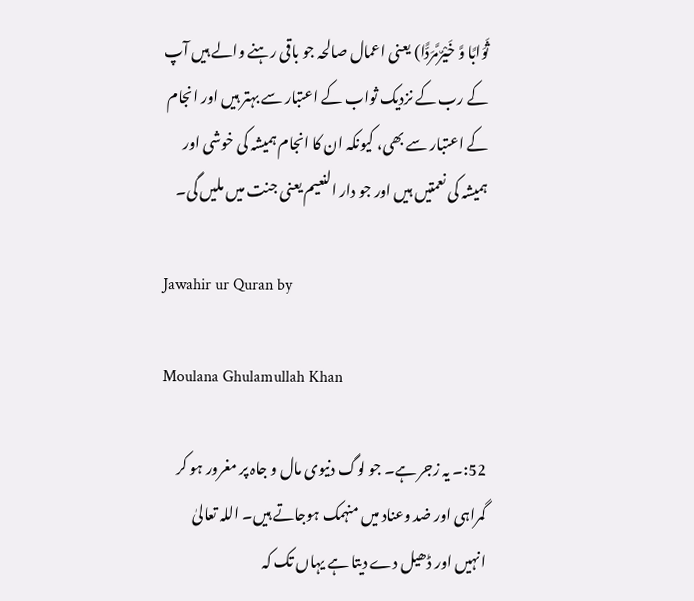ثَوَابًا وَّ خَیْرٌمَّرَدًّا) یعنی اعمال صالحہ جو باقی رہنے والے ہیں آپ کے رب کے نزدیک ثواب کے اعتبار سے بہتر ہیں اور انجام کے اعتبار سے بھی، کیونکہ ان کا انجام ہمیشہ کی خوشی اور ہمیشہ کی نعمتیں ہیں اور جو دار النعیم یعنی جنت میں ملیں گی۔

Jawahir ur Quran by

Moulana Ghulamullah Khan

52:۔ یہ زجر ہے۔ جو لوگ دنیوی مال و جاہ پر مغرور ہو کر گمراہی اور ضد وعناد میں منہمک ہوجاتے ہیں۔ اللہ تعالیٰ انہیں اور ڈھیل دے دیتا ہے یہاں تک کہ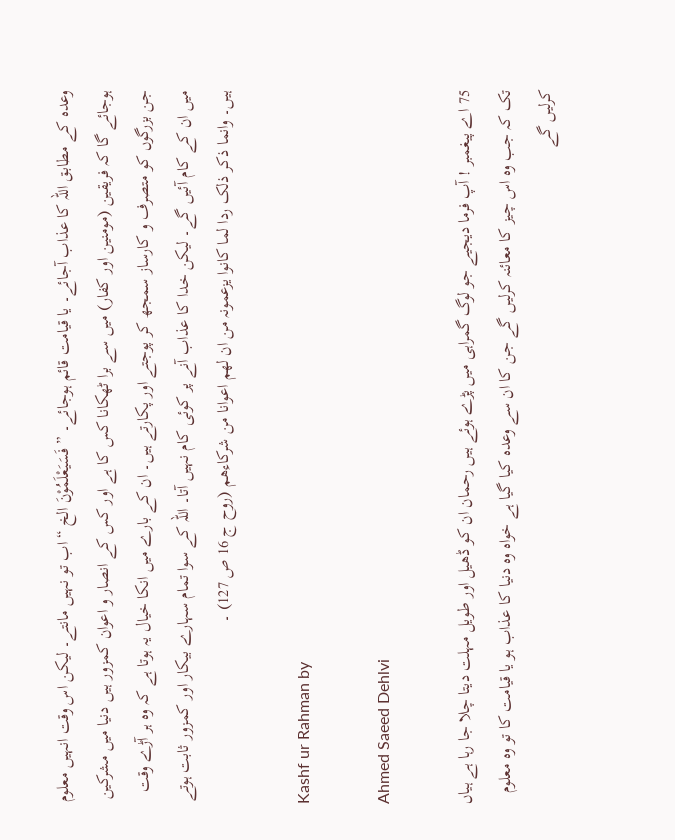وعدہ کے مطابق اللہ کا عذاب آجائے۔ یا قیامت قائم ہوجائے۔ ” فَسَیَعْلَمُوْنَ الخ “ اب تو نہیں مانتے۔ لیکن اس وقت انہیں معلوم ہوجائے گا کہ فریقین (مومنین اور کفار) میں سے برا ٹھکانا کس کا ہے اور کس کے انصار و اعوان کمزور ہیں دنیا میں مشرکین جن بزرگوں کو متصرف و کارساز سمجھ کر پوجتے اور پکارتے ہیں۔ ان کے بارے میں انکا خیال یہ ہوتا ہے کہ وہ ہر آڑے وقت میں ان کے کام آئیں گے۔ لیکن خدا کا عذاب آنے پر کوئی کام نہیں آتا۔ اللہ کے سوا تمام سہارے بیکار اور کمزور ثابت ہوتے ہیں۔ وانما ذکر ذلک ردا لما کانوا یزعمونہ من ان لھم اعوانا من شرکاءھم (روح ج 16 ص 127) ۔

Kashf ur Rahman by

Ahmed Saeed Dehlvi

75 اے پیغمبر ! آپ فرما دیجیے جو لوگ گمراہی میں پڑے ہوئے ہیں رحمان ان کو ڈھیل اور طویل مہلت دیتا چلا جا رہا ہے ہیاں تک کہ جب وہ اس چیز کا معائنہ کرلیں گے جن کا ان سے وعدہ کیا گیا ہے خواہ وہ دنیا کا عذاب ہو یا قیامت کا تو وہ معلوم کرلیں گے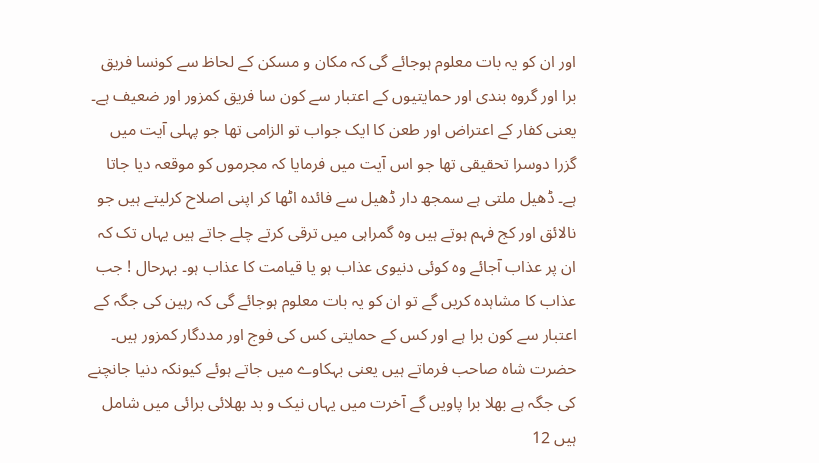اور ان کو یہ بات معلوم ہوجائے گی کہ مکان و مسکن کے لحاظ سے کونسا فریق برا اور گروہ بندی اور حمایتیوں کے اعتبار سے کون سا فریق کمزور اور ضعیف ہے۔ یعنی کفار کے اعتراض اور طعن کا ایک جواب تو الزامی تھا جو پہلی آیت میں گزرا دوسرا تحقیقی تھا جو اس آیت میں فرمایا کہ مجرموں کو موقعہ دیا جاتا ہے۔ ڈھیل ملتی ہے سمجھ دار ڈھیل سے فائدہ اٹھا کر اپنی اصلاح کرلیتے ہیں جو نالائق اور کج فہم ہوتے ہیں وہ گمراہی میں ترقی کرتے چلے جاتے ہیں یہاں تک کہ ان پر عذاب آجائے وہ کوئی دنیوی عذاب ہو یا قیامت کا عذاب ہو۔ بہرحال ! جب عذاب کا مشاہدہ کریں گے تو ان کو یہ بات معلوم ہوجائے گی کہ رہین کی جگہ کے اعتبار سے کون برا ہے اور کس کے حمایتی کس کی فوج اور مددگار کمزور ہیں۔ حضرت شاہ صاحب فرماتے ہیں یعنی بہکاوے میں جاتے ہوئے کیونکہ دنیا جانچنے کی جگہ ہے بھلا برا پاویں گے آخرت میں یہاں نیک و بد بھلائی برائی میں شامل ہیں 12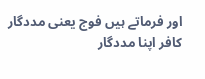اور فرماتے ہیں فوج یعنی مددگار کافر اپنا مددگار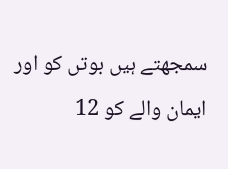سمجھتے ہیں بوتں کو اور ایمان والے کو 12